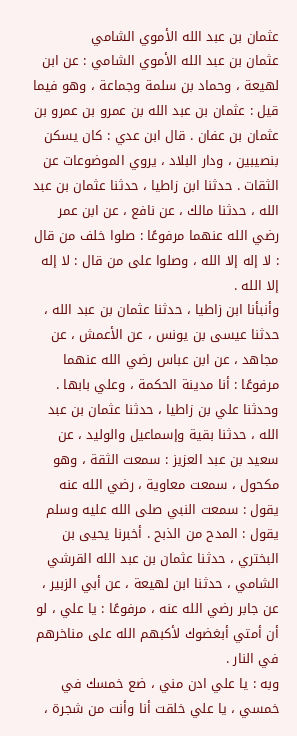عثمان بن عبد الله الأموي الشامي
عثمان بن عبد الله الأموي الشامي : عن ابن لهيعة ، وحماد بن سلمة وجماعة ، وهو فيما قيل : عثمان بن عبد الله بن عمرو بن عمرو بن عثمان بن عفان . قال ابن عدي : كان يسكن بنصيبين ، ودار البلاد ، يروي الموضوعات عن الثقات . حدثنا ابن زاطيا ، حدثنا عثمان بن عبد الله ، حدثنا مالك ، عن نافع ، عن ابن عمر رضي الله عنهما مرفوعًا : صلوا خلف من قال : لا إله إلا الله ، وصلوا على من قال : لا إله إلا الله .
وأنبأنا ابن زاطيا ، حدثنا عثمان بن عبد الله ، حدثنا عيسى بن يونس ، عن الأعمش ، عن مجاهد ، عن ابن عباس رضي الله عنهما مرفوعًا : أنا مدينة الحكمة ، وعلي بابها . وحدثنا علي بن زاطيا ، حدثنا عثمان بن عبد الله ، حدثنا بقية وإسماعيل والوليد ، عن سعيد بن عبد العزيز : سمعت الثقة ، وهو مكحول ، سمعت معاوية ، رضي الله عنه يقول : سمعت النبي صلى الله عليه وسلم يقول : المدح من الذبح . أخبرنا يحيى بن البختري ، حدثنا عثمان بن عبد الله القرشي الشامي ، حدثنا ابن لهيعة ، عن أبي الزبير ، عن جابر رضي الله عنه ، مرفوعًا : يا علي ، لو أن أمتي أبغضوك لأكبهم الله على مناخرهم في النار .
وبه : يا علي ادن مني ، ضع خمسك في خمسي ، يا علي خلقت أنا وأنت من شجرة ،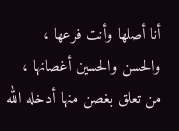أنا أصلها وأنت فرعها ، والحسن والحسين أغصانها ، من تعلق بغصن منها أدخله الله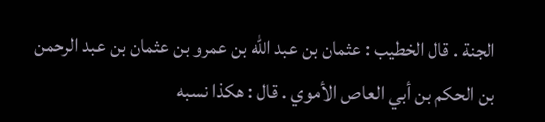الجنة . قال الخطيب : عثمان بن عبد الله بن عمرو بن عثمان بن عبد الرحمن بن الحكم بن أبي العاص الأموي . قال : هكذا نسبه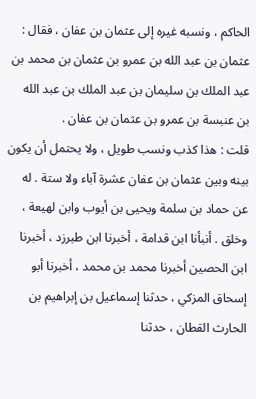الحاكم ، ونسبه غيره إلى عثمان بن عفان ، فقال : عثمان بن عبد الله بن عمرو بن عثمان بن محمد بن عبد الملك بن سليمان بن عبد الملك بن عبد الله بن عنبسة بن عمرو بن عثمان بن عفان .
قلت : هذا كذب ونسب طويل ، ولا يحتمل أن يكون بينه وبين عثمان بن عفان عشرة آباء ولا ستة . له عن حماد بن سلمة ويحيى بن أيوب وابن لهيعة ، وخلق . أنبأنا ابن قدامة ، أخبرنا ابن طبرزد ، أخبرنا ابن الحصين أخبرنا محمد بن محمد ، أخبرنا أبو إسحاق المزكي ، حدثنا إسماعيل بن إبراهيم بن الحارث القطان ، حدثنا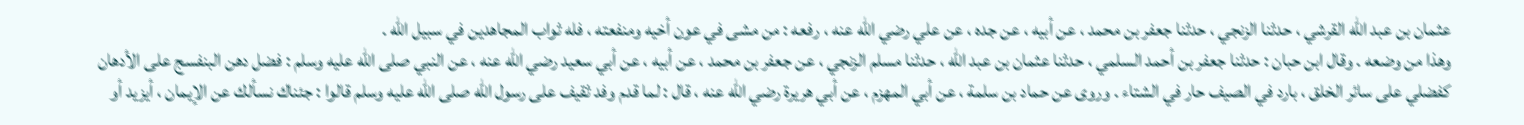عثمان بن عبد الله القرشي ، حدثنا الزنجي ، حدثنا جعفر بن محمد ، عن أبيه ، عن جده ، عن علي رضي الله عنه ، رفعه : من مشى في عون أخيه ومنفعته ، فله ثواب المجاهدين في سبيل الله .
وهذا من وضعه . وقال ابن حبان : حدثنا جعفر بن أحمد السلمي ، حدثنا عثمان بن عبد الله ، حدثنا مسلم الزنجي ، عن جعفر بن محمد ، عن أبيه ، عن أبي سعيد رضي الله عنه ، عن النبي صلى الله عليه وسلم : فضل دهن البنفسج على الأدهان كفضلي على سائر الخلق ، بارد في الصيف حار في الشتاء . وروى عن حماد بن سلمة ، عن أبي المهزم ، عن أبي هريرة رضي الله عنه ، قال : لما قدم وفد ثقيف على رسول الله صلى الله عليه وسلم قالوا : جئناك نسألك عن الإيمان ، أيزيد أو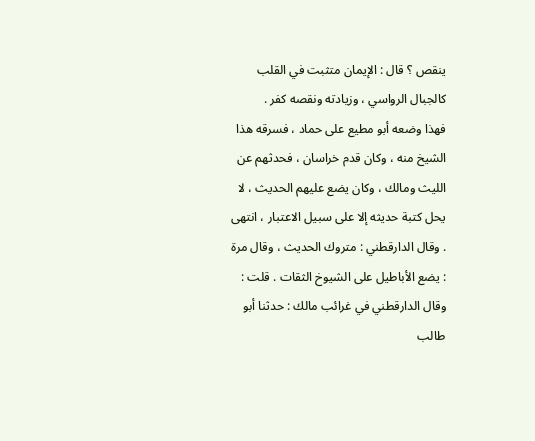ينقص ؟ قال : الإيمان متثبت في القلب كالجبال الرواسي ، وزيادته ونقصه كفر .
فهذا وضعه أبو مطيع على حماد ، فسرقه هذا الشيخ منه ، وكان قدم خراسان ، فحدثهم عن الليث ومالك ، وكان يضع عليهم الحديث ، لا يحل كتبة حديثه إلا على سبيل الاعتبار ، انتهى . وقال الدارقطني : متروك الحديث ، وقال مرة : يضع الأباطيل على الشيوخ الثقات . قلت : وقال الدارقطني في غرائب مالك : حدثنا أبو طالب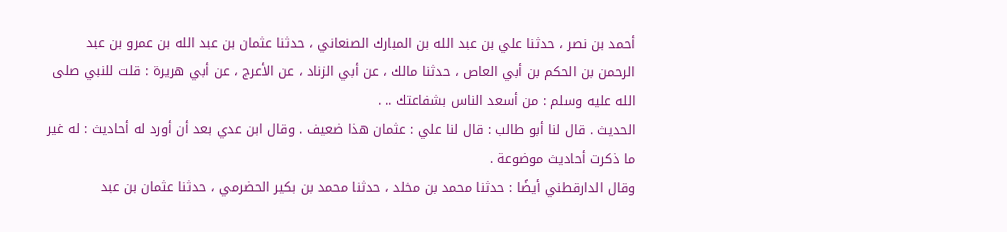أحمد بن نصر ، حدثنا علي بن عبد الله بن المبارك الصنعاني ، حدثنا عثمان بن عبد الله بن عمرو بن عبد الرحمن بن الحكم بن أبي العاص ، حدثنا مالك ، عن أبي الزناد ، عن الأعرج ، عن أبي هريرة : قلت للنبي صلى الله عليه وسلم : من أسعد الناس بشفاعتك .. .
الحديث . قال لنا أبو طالب : قال لنا علي : عثمان هذا ضعيف . وقال ابن عدي بعد أن أورد له أحاديث : له غير ما ذكرت أحاديث موضوعة .
وقال الدارقطني أيضًا : حدثنا محمد بن مخلد ، حدثنا محمد بن بكير الحضرمي ، حدثنا عثمان بن عبد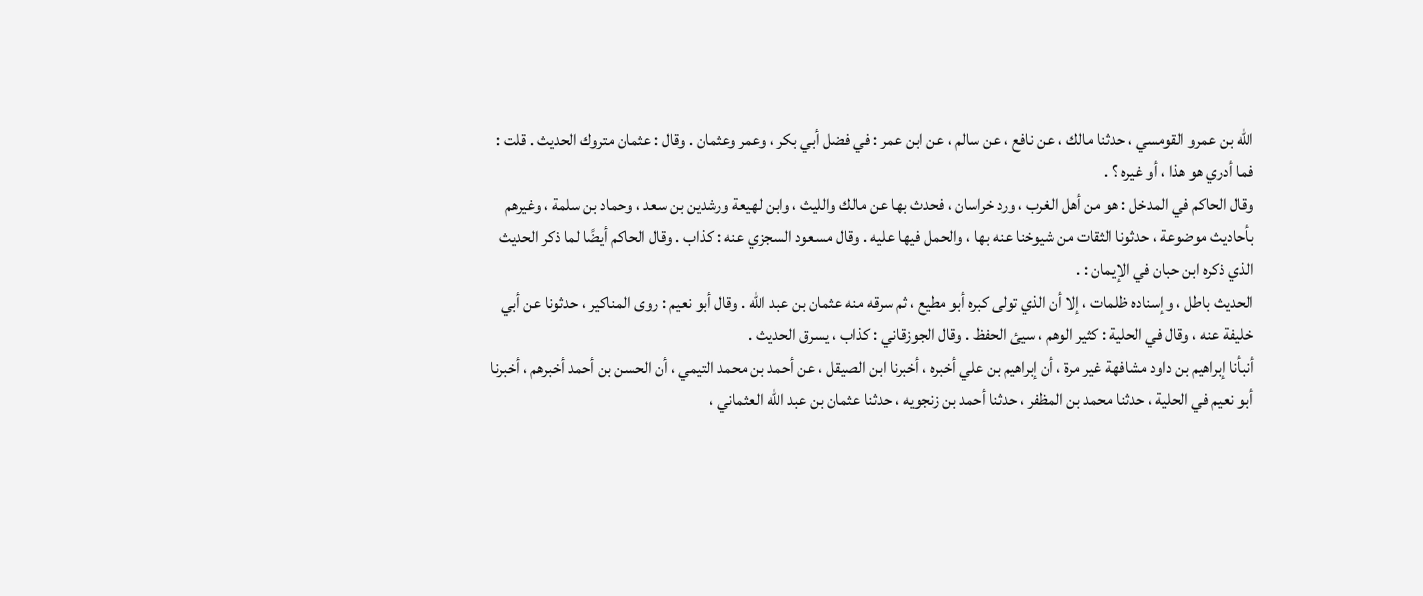الله بن عمرو القومسي ، حدثنا مالك ، عن نافع ، عن سالم ، عن ابن عمر : في فضل أبي بكر ، وعمر وعثمان . وقال : عثمان متروك الحديث . قلت : فما أدري هو هذا ، أو غيره ؟ .
وقال الحاكم في المدخل : هو من أهل الغرب ، ورد خراسان ، فحدث بها عن مالك والليث ، وابن لهيعة ورشدين بن سعد ، وحماد بن سلمة ، وغيرهم بأحاديث موضوعة ، حدثونا الثقات من شيوخنا عنه بها ، والحمل فيها عليه . وقال مسعود السجزي عنه : كذاب . وقال الحاكم أيضًا لما ذكر الحديث الذي ذكره ابن حبان في الإيمان : .
الحديث باطل ، وإسناده ظلمات ، إلا أن الذي تولى كبره أبو مطيع ، ثم سرقه منه عثمان بن عبد الله . وقال أبو نعيم : روى المناكير ، حدثونا عن أبي خليفة عنه ، وقال في الحلية : كثير الوهم ، سيئ الحفظ . وقال الجوزقاني : كذاب ، يسرق الحديث .
أنبأنا إبراهيم بن داود مشافهة غير مرة ، أن إبراهيم بن علي أخبره ، أخبرنا ابن الصيقل ، عن أحمد بن محمد التيمي ، أن الحسن بن أحمد أخبرهم ، أخبرنا أبو نعيم في الحلية ، حدثنا محمد بن المظفر ، حدثنا أحمد بن زنجويه ، حدثنا عثمان بن عبد الله العثماني ،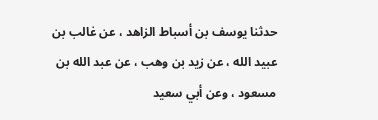حدثنا يوسف بن أسباط الزاهد ، عن غالب بن عبيد الله ، عن زيد بن وهب ، عن عبد الله بن مسعود ، وعن أبي سعيد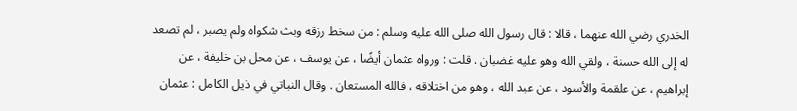الخدري رضي الله عنهما ، قالا : قال رسول الله صلى الله عليه وسلم : من سخط رزقه وبث شكواه ولم يصبر ، لم تصعد له إلى الله حسنة ، ولقي الله وهو عليه غضبان . قلت : ورواه عثمان أيضًا ، عن يوسف ، عن محل بن خليفة ، عن إبراهيم ، عن علقمة والأسود ، عن عبد الله ، وهو من اختلاقه ، فالله المستعان . وقال النباتي في ذيل الكامل : عثمان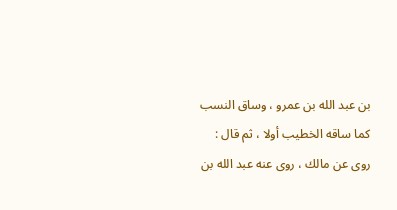بن عبد الله بن عمرو ، وساق النسب كما ساقه الخطيب أولا ، ثم قال : روى عن مالك ، روى عنه عبد الله بن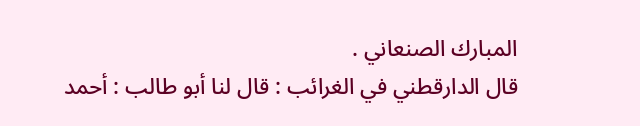المبارك الصنعاني .
قال الدارقطني في الغرائب : قال لنا أبو طالب : أحمد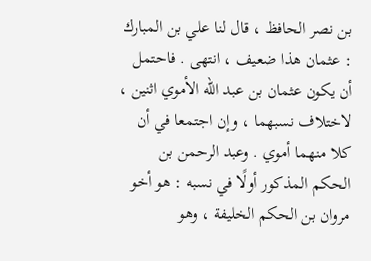بن نصر الحافظ ، قال لنا علي بن المبارك : عثمان هذا ضعيف ، انتهى . فاحتمل أن يكون عثمان بن عبد الله الأموي اثنين ، لاختلاف نسبهما ، وإن اجتمعا في أن كلا منهما أموي . وعبد الرحمن بن الحكم المذكور أولًا في نسبه : هو أخو مروان بن الحكم الخليفة ، وهو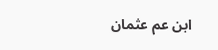ابن عم عثمان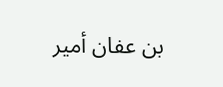بن عفان أمير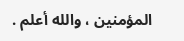المؤمنين ، والله أعلم .